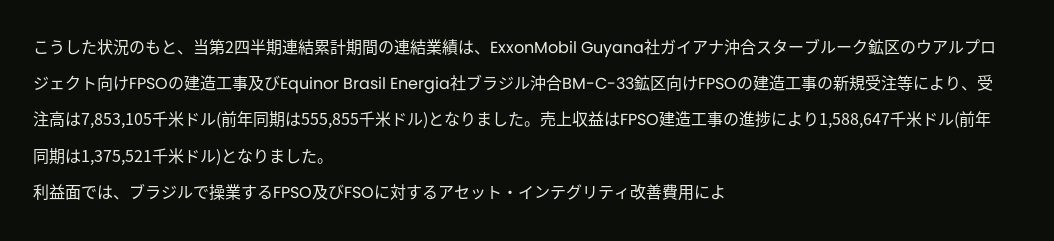こうした状況のもと、当第2四半期連結累計期間の連結業績は、ExxonMobil Guyana社ガイアナ沖合スターブルーク鉱区のウアルプロジェクト向けFPSOの建造工事及びEquinor Brasil Energia社ブラジル沖合BM-C-33鉱区向けFPSOの建造工事の新規受注等により、受注高は7,853,105千米ドル(前年同期は555,855千米ドル)となりました。売上収益はFPSO建造工事の進捗により1,588,647千米ドル(前年同期は1,375,521千米ドル)となりました。
利益面では、ブラジルで操業するFPSO及びFSOに対するアセット・インテグリティ改善費用によ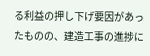る利益の押し下げ要因があったものの、建造工事の進捗に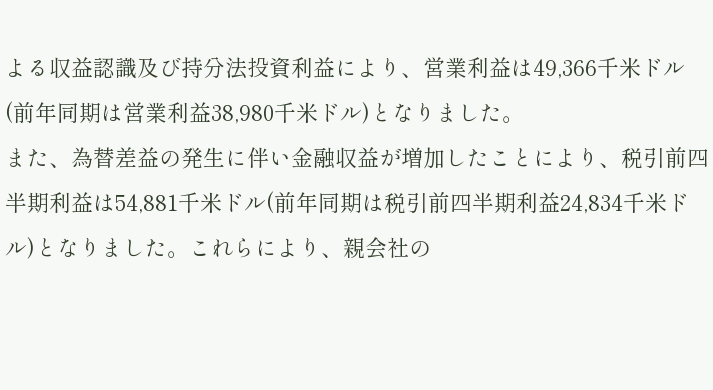よる収益認識及び持分法投資利益により、営業利益は49,366千米ドル(前年同期は営業利益38,980千米ドル)となりました。
また、為替差益の発生に伴い金融収益が増加したことにより、税引前四半期利益は54,881千米ドル(前年同期は税引前四半期利益24,834千米ドル)となりました。これらにより、親会社の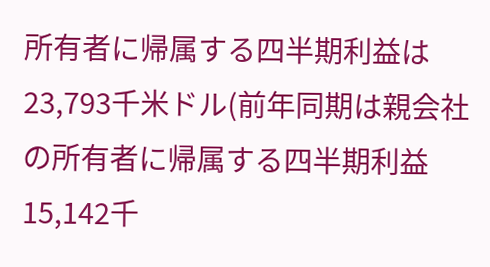所有者に帰属する四半期利益は23,793千米ドル(前年同期は親会社の所有者に帰属する四半期利益15,142千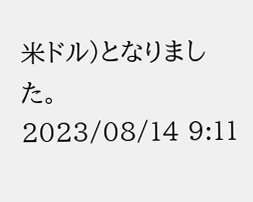米ドル)となりました。
2023/08/14 9:11